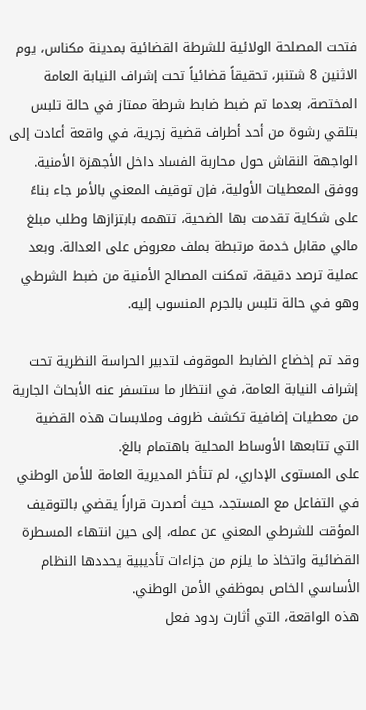فتحت المصلحة الولائية للشرطة القضائية بمدينة مكناس، يوم الاثنين 8 شتنبر، تحقيقاً قضائياً تحت إشراف النيابة العامة المختصة، بعدما تم ضبط ضابط شرطة ممتاز في حالة تلبس بتلقي رشوة من أحد أطراف قضية زجرية، في واقعة أعادت إلى الواجهة النقاش حول محاربة الفساد داخل الأجهزة الأمنية.
ووفق المعطيات الأولية، فإن توقيف المعني بالأمر جاء بناءً على شكاية تقدمت بها الضحية، تتهمه بابتزازها وطلب مبلغ مالي مقابل خدمة مرتبطة بملف معروض على العدالة. وبعد عملية ترصد دقيقة، تمكنت المصالح الأمنية من ضبط الشرطي وهو في حالة تلبس بالجرم المنسوب إليه.

وقد تم إخضاع الضابط الموقوف لتدبير الحراسة النظرية تحت إشراف النيابة العامة، في انتظار ما ستسفر عنه الأبحاث الجارية من معطيات إضافية تكشف ظروف وملابسات هذه القضية التي تتابعها الأوساط المحلية باهتمام بالغ.
على المستوى الإداري، لم تتأخر المديرية العامة للأمن الوطني في التفاعل مع المستجد، حيث أصدرت قراراً يقضي بالتوقيف المؤقت للشرطي المعني عن عمله، إلى حين انتهاء المسطرة القضائية واتخاذ ما يلزم من جزاءات تأديبية يحددها النظام الأساسي الخاص بموظفي الأمن الوطني.
هذه الواقعة، التي أثارت ردود فعل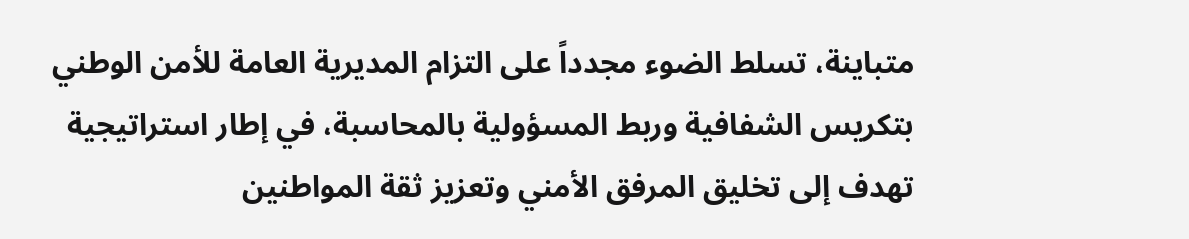متباينة، تسلط الضوء مجدداً على التزام المديرية العامة للأمن الوطني بتكريس الشفافية وربط المسؤولية بالمحاسبة، في إطار استراتيجية تهدف إلى تخليق المرفق الأمني وتعزيز ثقة المواطنين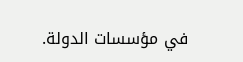في مؤسسات الدولة.